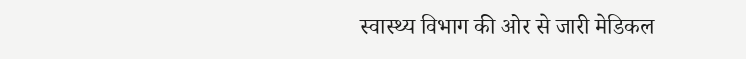स्वास्थ्य विभाग की ओर से जारी मेडिकल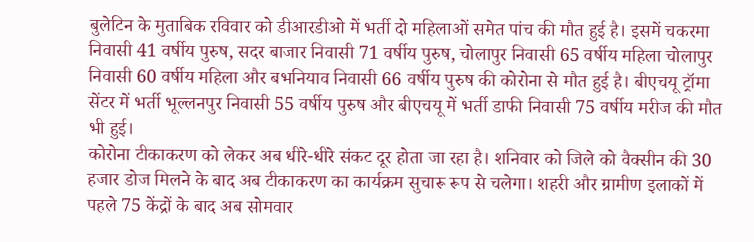बुलेटिन के मुताबिक रविवार को डीआरडीओ में भर्ती दो महिलाओं समेत पांच की मौत हुई है। इसमें चकरमा निवासी 41 वर्षीय पुरुष, सदर बाजार निवासी 71 वर्षीय पुरुष, चोलापुर निवासी 65 वर्षीय महिला चोलापुर निवासी 60 वर्षीय महिला और बभनियाव निवासी 66 वर्षीय पुरुष की कोरोना से मौत हुई है। बीएचयू ट्रॉमा सेंटर में भर्ती भूल्लनपुर निवासी 55 वर्षीय पुरुष और बीएचयू में भर्ती डाफी निवासी 75 वर्षीय मरीज की मौत भी हुई।
कोरोना टीकाकरण को लेकर अब धीरे-धीरे संकट दूर होता जा रहा है। शनिवार को जिले को वैक्सीन की 30 हजार डोज मिलने के बाद अब टीकाकरण का कार्यक्रम सुचारू रूप से चलेगा। शहरी और ग्रामीण इलाकों में पहले 75 केंद्रों के बाद अब सोमवार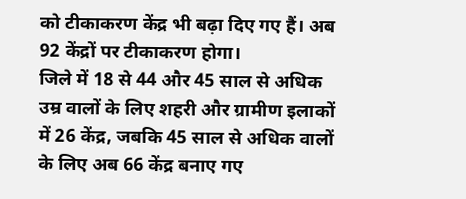को टीकाकरण केंद्र भी बढ़ा दिए गए हैं। अब 92 केंद्रों पर टीकाकरण होगा।
जिले में 18 से 44 और 45 साल से अधिक उम्र वालों के लिए शहरी और ग्रामीण इलाकों में 26 केंद्र, जबकि 45 साल से अधिक वालों के लिए अब 66 केंद्र बनाए गए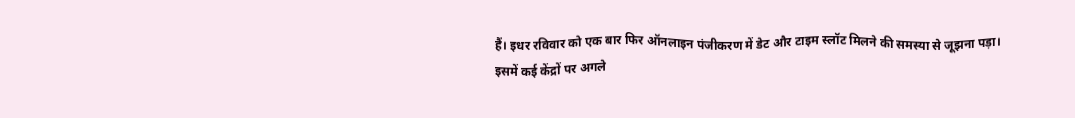हैं। इधर रविवार को एक बार फिर ऑनलाइन पंजीकरण में डेट और टाइम स्लॉट मिलने की समस्या से जूझना पड़ा।
इसमें कई केंद्रों पर अगले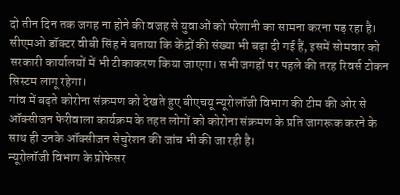दो तीन दिन तक जगह ना होने की वजह से युवाओं को परेशानी का सामना करना पड़ रहा है। सीएमओ डॉक्टर वीबी सिंह ने बताया कि केंद्रों की संख्या भी बढ़ा दी गई हैं, इसमें सोमवार को सरकारी कार्यालयों में भी टीकाकरण किया जाएगा। सभी जगहों पर पहले की तरह रिवर्स टोकन सिस्टम लागू रहेगा।
गांव में बढ़ते कोरोना संक्रमण को देखते हुए बीएचयू न्यूरोलॉजी विभाग की टीम की ओर से ऑक्सीजन फेरीवाला कार्यक्रम के तहत लोगों को कोरोना संक्रमण के प्रति जागरूक करने के साथ ही उनके ऑक्सीजन सेचुरेशन की जांच भी की जा रही है।
न्यूरोलॉजी विभाग के प्रोफेसर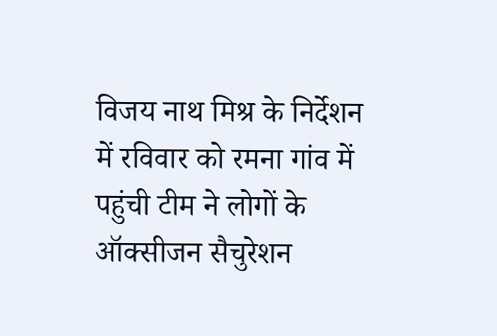विजय नाथ मिश्र के निर्देशन में रविवार को रमना गांव में पहुंची टीम ने लोगों के ऑक्सीजन सैचुरेशन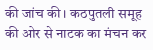की जांच की। कठपुतली समूह की ओर से नाटक का मंचन कर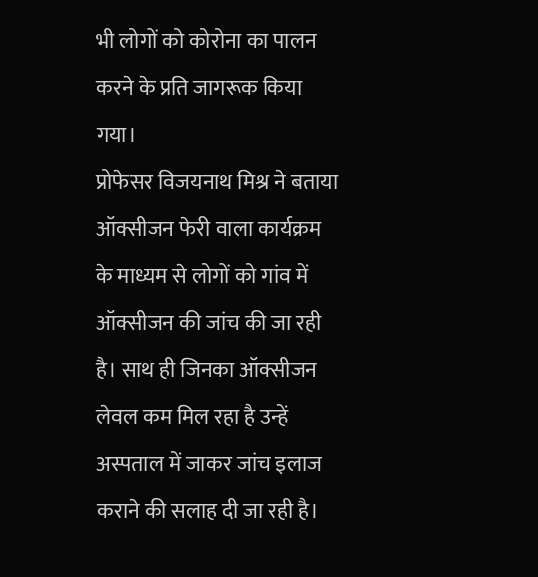भी लोगों को कोरोना का पालन करने के प्रति जागरूक किया गया।
प्रोफेसर विजयनाथ मिश्र ने बताया ऑक्सीजन फेरी वाला कार्यक्रम के माध्यम से लोगों को गांव में ऑक्सीजन की जांच की जा रही है। साथ ही जिनका ऑक्सीजन लेवल कम मिल रहा है उन्हें अस्पताल में जाकर जांच इलाज कराने की सलाह दी जा रही है।